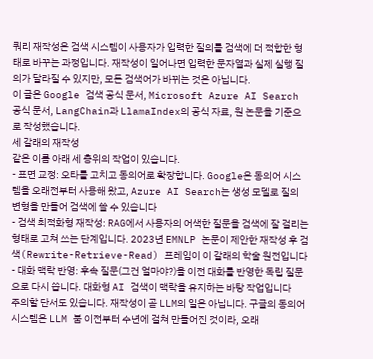쿼리 재작성은 검색 시스템이 사용자가 입력한 질의를 검색에 더 적합한 형태로 바꾸는 과정입니다. 재작성이 일어나면 입력한 문자열과 실제 실행 질의가 달라질 수 있지만, 모든 검색어가 바뀌는 것은 아닙니다.
이 글은 Google 검색 공식 문서, Microsoft Azure AI Search 공식 문서, LangChain과 LlamaIndex의 공식 자료, 원 논문을 기준으로 작성했습니다.
세 갈래의 재작성
같은 이름 아래 세 층위의 작업이 있습니다.
- 표면 교정: 오타를 고치고 동의어로 확장합니다. Google은 동의어 시스템을 오래전부터 사용해 왔고, Azure AI Search는 생성 모델로 질의 변형을 만들어 검색에 쓸 수 있습니다
- 검색 최적화형 재작성: RAG에서 사용자의 어색한 질문을 검색에 잘 걸리는 형태로 고쳐 쓰는 단계입니다. 2023년 EMNLP 논문이 제안한 재작성 후 검색(Rewrite-Retrieve-Read) 프레임이 이 갈래의 학술 원전입니다
- 대화 맥락 반영: 후속 질문(그건 얼마야?)을 이전 대화를 반영한 독립 질문으로 다시 씁니다. 대화형 AI 검색이 맥락을 유지하는 바탕 작업입니다
주의할 단서도 있습니다. 재작성이 곧 LLM의 일은 아닙니다. 구글의 동의어 시스템은 LLM 붐 이전부터 수년에 걸쳐 만들어진 것이라, 오래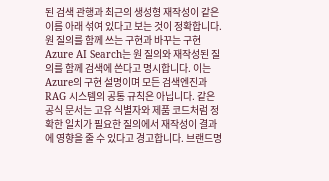된 검색 관행과 최근의 생성형 재작성이 같은 이름 아래 섞여 있다고 보는 것이 정확합니다.
원 질의를 함께 쓰는 구현과 바꾸는 구현
Azure AI Search는 원 질의와 재작성된 질의를 함께 검색에 쓴다고 명시합니다. 이는 Azure의 구현 설명이며 모든 검색엔진과 RAG 시스템의 공통 규칙은 아닙니다. 같은 공식 문서는 고유 식별자와 제품 코드처럼 정확한 일치가 필요한 질의에서 재작성이 결과에 영향을 줄 수 있다고 경고합니다. 브랜드명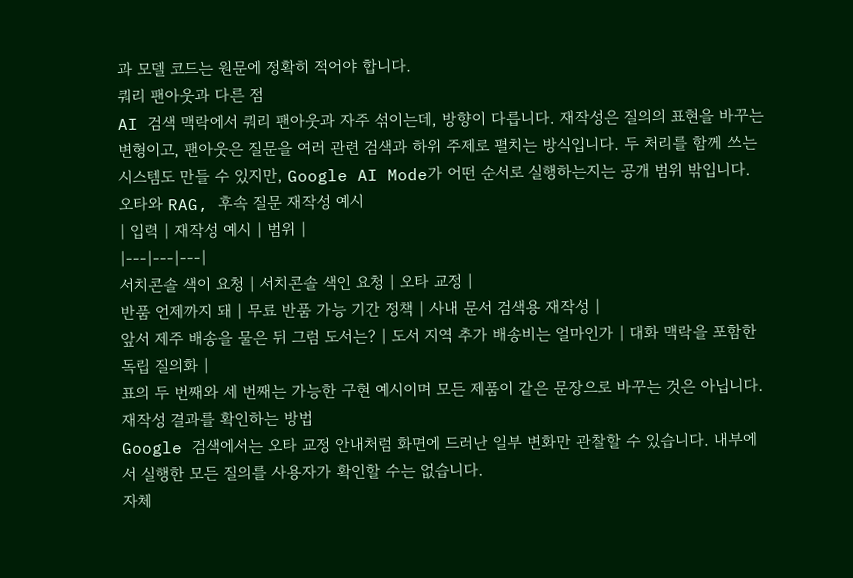과 모델 코드는 원문에 정확히 적어야 합니다.
쿼리 팬아웃과 다른 점
AI 검색 맥락에서 쿼리 팬아웃과 자주 섞이는데, 방향이 다릅니다. 재작성은 질의의 표현을 바꾸는 변형이고, 팬아웃은 질문을 여러 관련 검색과 하위 주제로 펼치는 방식입니다. 두 처리를 함께 쓰는 시스템도 만들 수 있지만, Google AI Mode가 어떤 순서로 실행하는지는 공개 범위 밖입니다.
오타와 RAG, 후속 질문 재작성 예시
| 입력 | 재작성 예시 | 범위 |
|---|---|---|
서치콘솔 색이 요청 | 서치콘솔 색인 요청 | 오타 교정 |
반품 언제까지 돼 | 무료 반품 가능 기간 정책 | 사내 문서 검색용 재작성 |
앞서 제주 배송을 물은 뒤 그럼 도서는? | 도서 지역 추가 배송비는 얼마인가 | 대화 맥락을 포함한 독립 질의화 |
표의 두 번째와 세 번째는 가능한 구현 예시이며 모든 제품이 같은 문장으로 바꾸는 것은 아닙니다.
재작성 결과를 확인하는 방법
Google 검색에서는 오타 교정 안내처럼 화면에 드러난 일부 변화만 관찰할 수 있습니다. 내부에서 실행한 모든 질의를 사용자가 확인할 수는 없습니다.
자체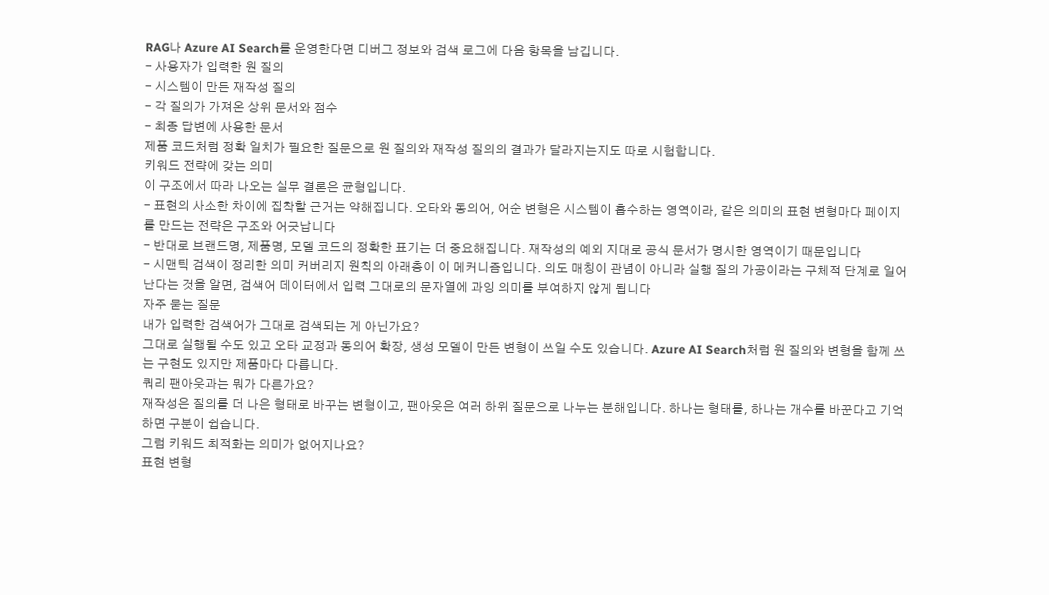RAG나 Azure AI Search를 운영한다면 디버그 정보와 검색 로그에 다음 항목을 남깁니다.
- 사용자가 입력한 원 질의
- 시스템이 만든 재작성 질의
- 각 질의가 가져온 상위 문서와 점수
- 최종 답변에 사용한 문서
제품 코드처럼 정확 일치가 필요한 질문으로 원 질의와 재작성 질의의 결과가 달라지는지도 따로 시험합니다.
키워드 전략에 갖는 의미
이 구조에서 따라 나오는 실무 결론은 균형입니다.
- 표현의 사소한 차이에 집착할 근거는 약해집니다. 오타와 동의어, 어순 변형은 시스템이 흡수하는 영역이라, 같은 의미의 표현 변형마다 페이지를 만드는 전략은 구조와 어긋납니다
- 반대로 브랜드명, 제품명, 모델 코드의 정확한 표기는 더 중요해집니다. 재작성의 예외 지대로 공식 문서가 명시한 영역이기 때문입니다
- 시맨틱 검색이 정리한 의미 커버리지 원칙의 아래층이 이 메커니즘입니다. 의도 매칭이 관념이 아니라 실행 질의 가공이라는 구체적 단계로 일어난다는 것을 알면, 검색어 데이터에서 입력 그대로의 문자열에 과잉 의미를 부여하지 않게 됩니다
자주 묻는 질문
내가 입력한 검색어가 그대로 검색되는 게 아닌가요?
그대로 실행될 수도 있고 오타 교정과 동의어 확장, 생성 모델이 만든 변형이 쓰일 수도 있습니다. Azure AI Search처럼 원 질의와 변형을 함께 쓰는 구현도 있지만 제품마다 다릅니다.
쿼리 팬아웃과는 뭐가 다른가요?
재작성은 질의를 더 나은 형태로 바꾸는 변형이고, 팬아웃은 여러 하위 질문으로 나누는 분해입니다. 하나는 형태를, 하나는 개수를 바꾼다고 기억하면 구분이 쉽습니다.
그럼 키워드 최적화는 의미가 없어지나요?
표현 변형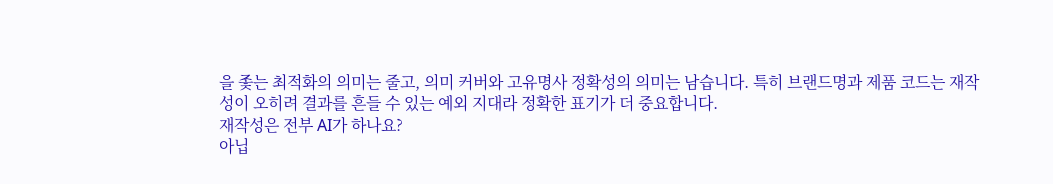을 좇는 최적화의 의미는 줄고, 의미 커버와 고유명사 정확성의 의미는 남습니다. 특히 브랜드명과 제품 코드는 재작성이 오히려 결과를 흔들 수 있는 예외 지대라 정확한 표기가 더 중요합니다.
재작성은 전부 AI가 하나요?
아닙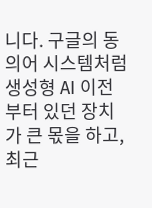니다. 구글의 동의어 시스템처럼 생성형 AI 이전부터 있던 장치가 큰 몫을 하고, 최근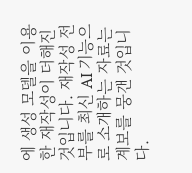에 생성 모델을 이용한 재작성이 더해진 것입니다. 재작성 전부를 최신 AI 기능으로 소개하는 자료는 계보를 뭉갠 것입니다.